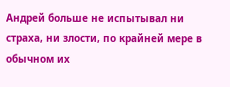Андрей больше не испытывал ни страха, ни злости, по крайней мере в обычном их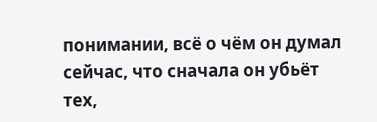понимании, всё о чём он думал сейчас, что сначала он убьёт тех,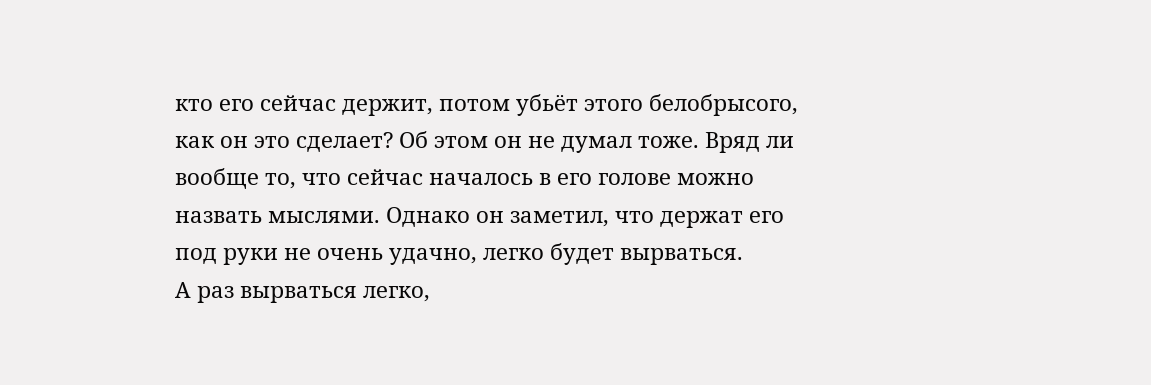кто его сейчас держит, потом убьёт этого белобрысого, как он это сделает? Об этом он не думал тоже. Вряд ли вообще то, что сейчас началось в его голове можно назвать мыслями. Однако он заметил, что держат его под руки не очень удачно, легко будет вырваться.
А раз вырваться легко,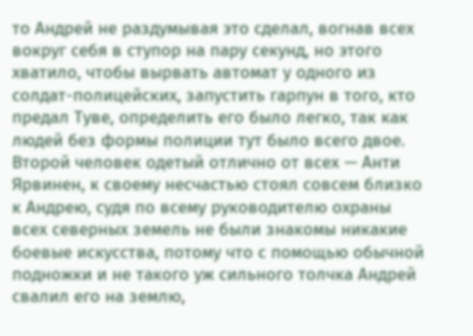то Андрей не раздумывая это сделал, вогнав всех вокруг себя в ступор на пару секунд, но этого хватило, чтобы вырвать автомат у одного из солдат-полицейских, запустить гарпун в того, кто предал Туве, определить его было легко, так как людей без формы полиции тут было всего двое. Второй человек одетый отлично от всех — Анти Ярвинен, к своему несчастью стоял совсем близко к Андрею, судя по всему руководителю охраны всех северных земель не были знакомы никакие боевые искусства, потому что с помощью обычной подножки и не такого уж сильного толчка Андрей свалил его на землю,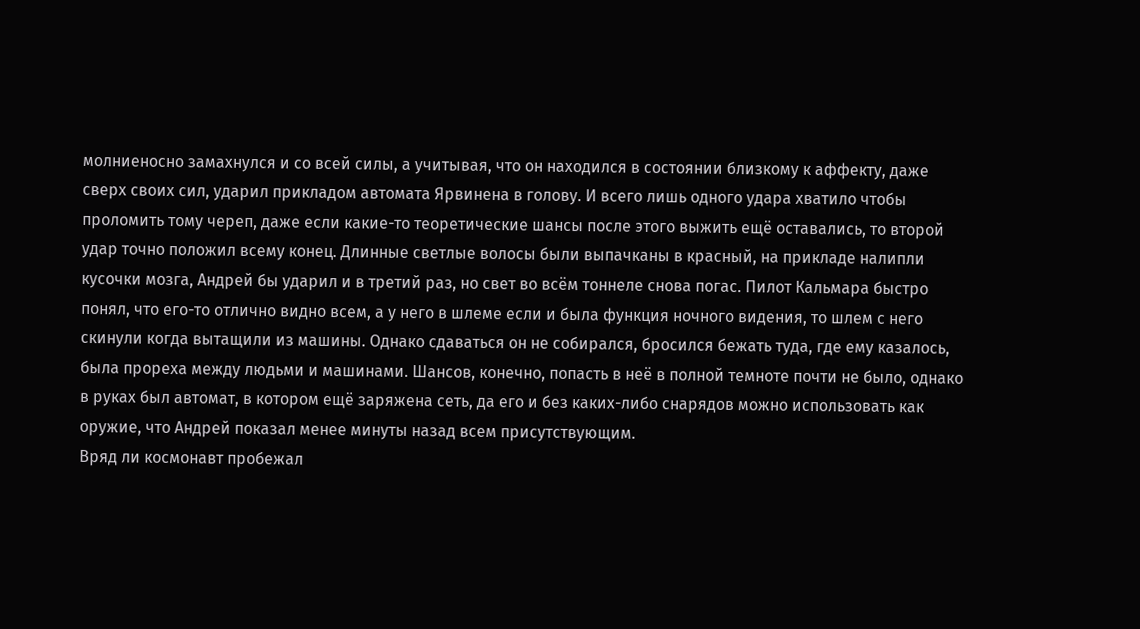молниеносно замахнулся и со всей силы, а учитывая, что он находился в состоянии близкому к аффекту, даже сверх своих сил, ударил прикладом автомата Ярвинена в голову. И всего лишь одного удара хватило чтобы проломить тому череп, даже если какие-то теоретические шансы после этого выжить ещё оставались, то второй удар точно положил всему конец. Длинные светлые волосы были выпачканы в красный, на прикладе налипли кусочки мозга, Андрей бы ударил и в третий раз, но свет во всём тоннеле снова погас. Пилот Кальмара быстро понял, что его-то отлично видно всем, а у него в шлеме если и была функция ночного видения, то шлем с него скинули когда вытащили из машины. Однако сдаваться он не собирался, бросился бежать туда, где ему казалось, была прореха между людьми и машинами. Шансов, конечно, попасть в неё в полной темноте почти не было, однако в руках был автомат, в котором ещё заряжена сеть, да его и без каких-либо снарядов можно использовать как оружие, что Андрей показал менее минуты назад всем присутствующим.
Вряд ли космонавт пробежал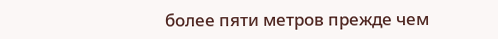более пяти метров прежде чем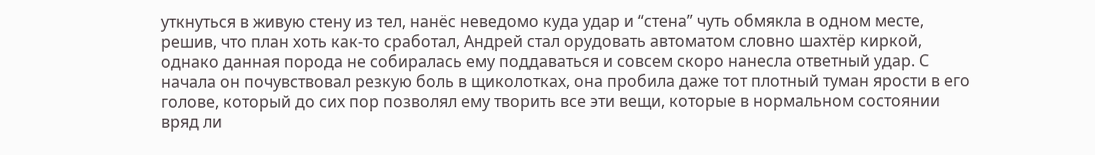уткнуться в живую стену из тел, нанёс неведомо куда удар и “стена” чуть обмякла в одном месте, решив, что план хоть как-то сработал, Андрей стал орудовать автоматом словно шахтёр киркой, однако данная порода не собиралась ему поддаваться и совсем скоро нанесла ответный удар. С начала он почувствовал резкую боль в щиколотках, она пробила даже тот плотный туман ярости в его голове, который до сих пор позволял ему творить все эти вещи, которые в нормальном состоянии вряд ли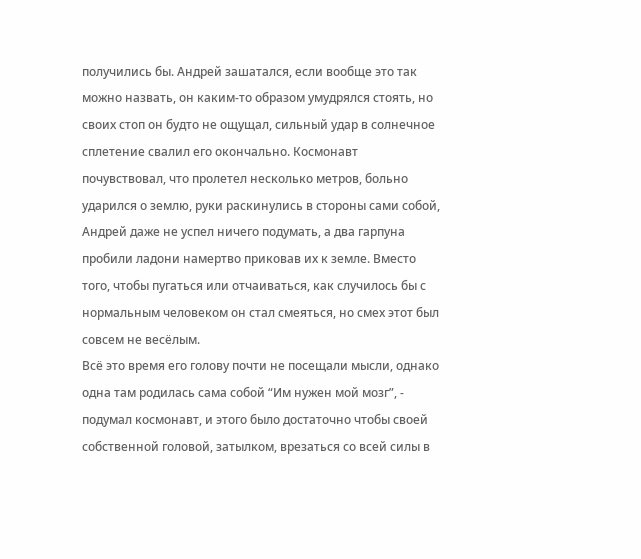получились бы. Андрей зашатался, если вообще это так можно назвать, он каким-то образом умудрялся стоять, но своих стоп он будто не ощущал, сильный удар в солнечное сплетение свалил его окончально. Космонавт почувствовал, что пролетел несколько метров, больно ударился о землю, руки раскинулись в стороны сами собой, Андрей даже не успел ничего подумать, а два гарпуна пробили ладони намертво приковав их к земле. Вместо того, чтобы пугаться или отчаиваться, как случилось бы с нормальным человеком он стал смеяться, но смех этот был совсем не весёлым.
Всё это время его голову почти не посещали мысли, однако одна там родилась сама собой “Им нужен мой мозг”, - подумал космонавт, и этого было достаточно чтобы своей собственной головой, затылком, врезаться со всей силы в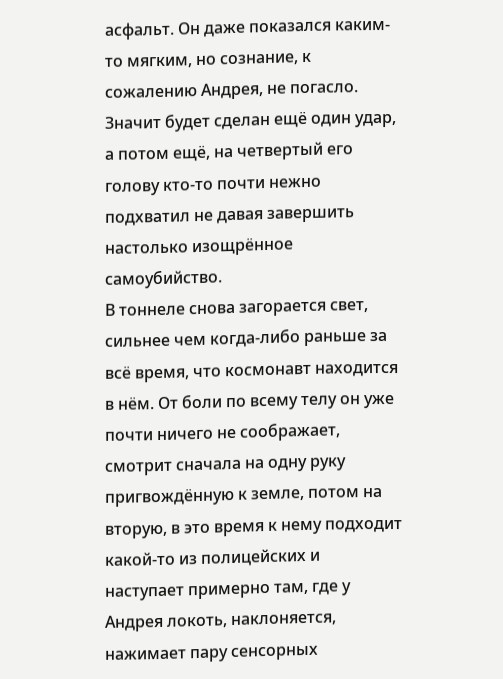асфальт. Он даже показался каким-то мягким, но сознание, к сожалению Андрея, не погасло. Значит будет сделан ещё один удар, а потом ещё, на четвертый его голову кто-то почти нежно подхватил не давая завершить настолько изощрённое самоубийство.
В тоннеле снова загорается свет, сильнее чем когда-либо раньше за всё время, что космонавт находится в нём. От боли по всему телу он уже почти ничего не соображает, смотрит сначала на одну руку пригвождённую к земле, потом на вторую, в это время к нему подходит какой-то из полицейских и наступает примерно там, где у Андрея локоть, наклоняется, нажимает пару сенсорных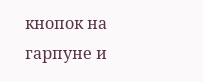кнопок на гарпуне и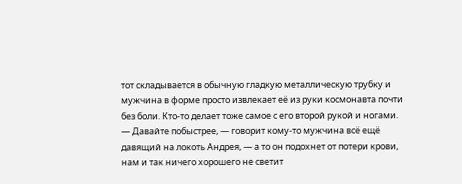тот складывается в обычную гладкую металлическую трубку и мужчина в форме просто извлекает её из руки космонавта почти без боли. Кто-то делает тоже самое с его второй рукой и ногами.
— Давайте побыстрее, — говорит кому-то мужчина всё ещё давящий на локоть Андрея, — а то он подохнет от потери крови, нам и так ничего хорошего не светит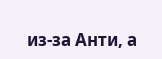из-за Анти, а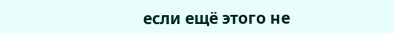если ещё этого не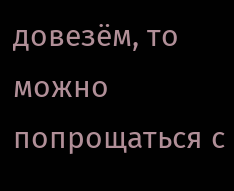довезём, то можно попрощаться с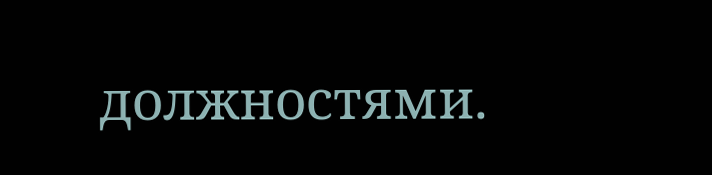должностями.